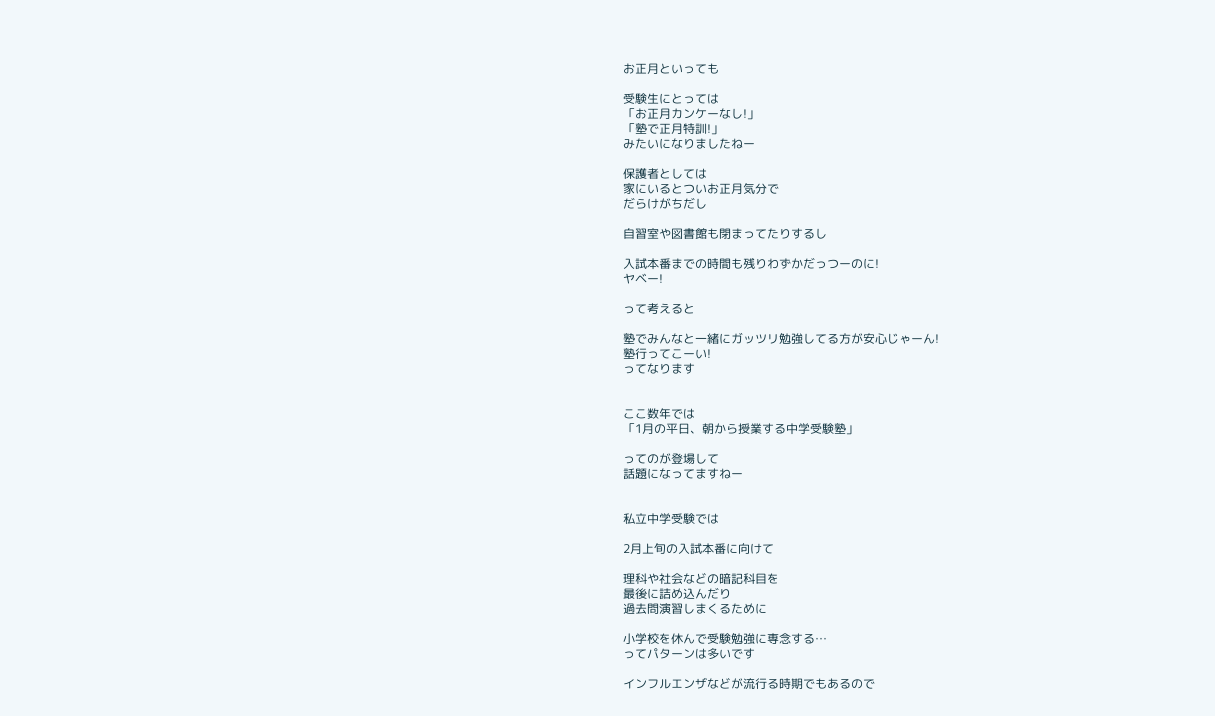お正月といっても

受験生にとっては
「お正月カンケーなし!」
「塾で正月特訓!」
みたいになりましたねー

保護者としては
家にいるとついお正月気分で
だらけがちだし

自習室や図書館も閉まってたりするし

入試本番までの時間も残りわずかだっつーのに!
ヤベー!

って考えると

塾でみんなと一緒にガッツリ勉強してる方が安心じゃーん!
塾行ってこーい!
ってなります


ここ数年では
「1月の平日、朝から授業する中学受験塾」

ってのが登場して
話題になってますねー


私立中学受験では

2月上旬の入試本番に向けて

理科や社会などの暗記科目を
最後に詰め込んだり
過去問演習しまくるために

小学校を休んで受験勉強に専念する…
ってパターンは多いです

インフルエンザなどが流行る時期でもあるので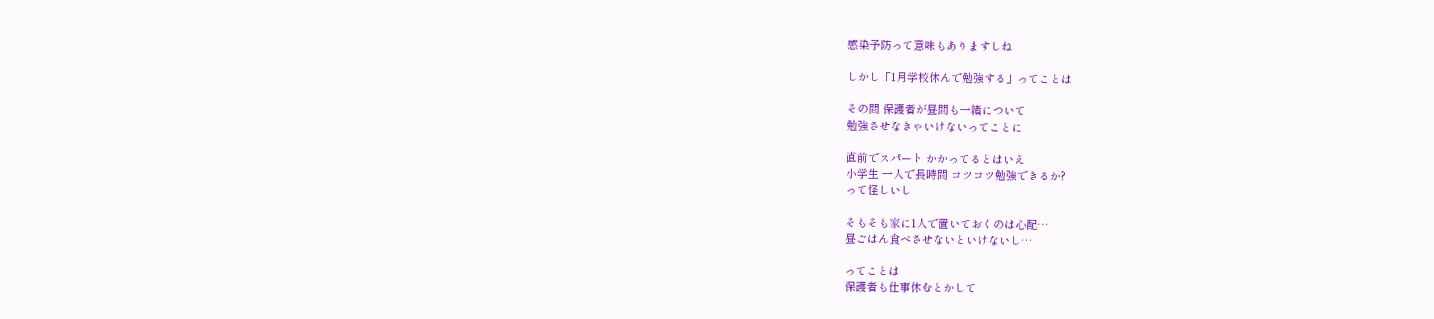感染予防って意味もありますしね

しかし「1月学校休んで勉強する」ってことは

その間 保護者が昼間も一緒について
勉強させなきゃいけないってことに

直前でスパート かかってるとはいえ
小学生 一人で長時間 コツコツ勉強できるか?
って怪しいし

そもそも家に1人で置いておくのは心配…
昼ごはん食べさせないといけないし…

ってことは
保護者も仕事休むとかして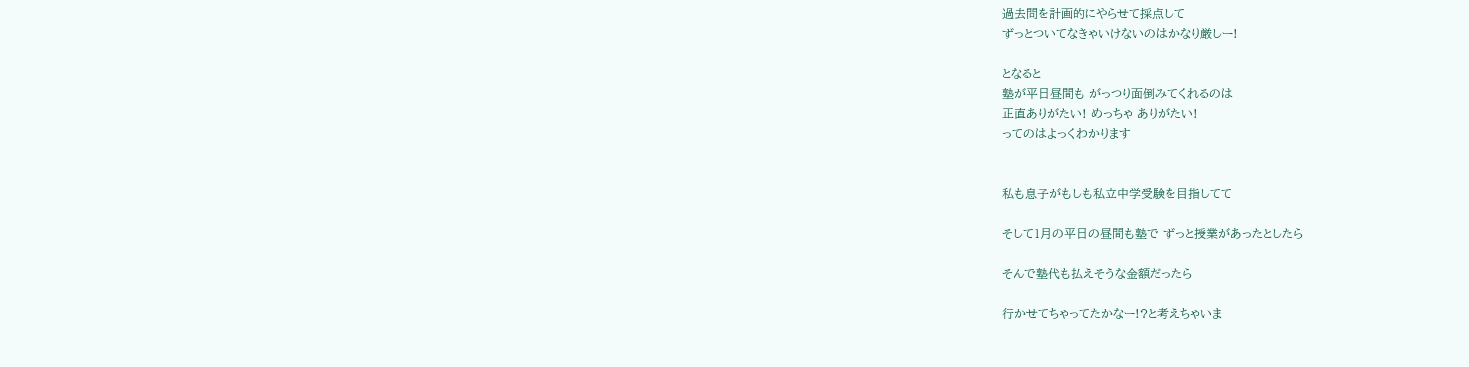過去問を計画的にやらせて採点して
ずっとついてなきゃいけないのはかなり厳しー!

となると
塾が平日昼間も がっつり面倒みてくれるのは
正直ありがたい! めっちゃ ありがたい!
ってのはよっくわかります


私も息子がもしも私立中学受験を目指してて

そして1月の平日の昼間も塾で ずっと授業があったとしたら

そんで塾代も払えそうな金額だったら

行かせてちゃってたかなー!?と考えちゃいま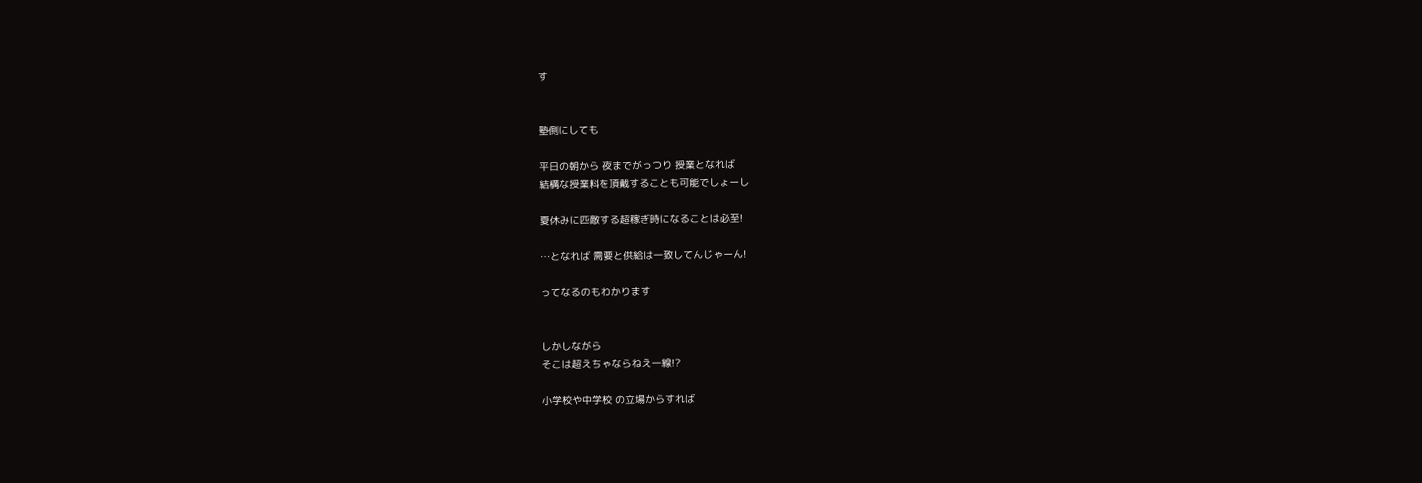す


塾側にしても

平日の朝から 夜までがっつり 授業となれば
結構な授業料を頂戴することも可能でしょーし

夏休みに匹敵する超稼ぎ時になることは必至!

…となれば 需要と供給は一致してんじゃーん!

ってなるのもわかります


しかしながら
そこは超えちゃならねえ一線!?

小学校や中学校 の立場からすれば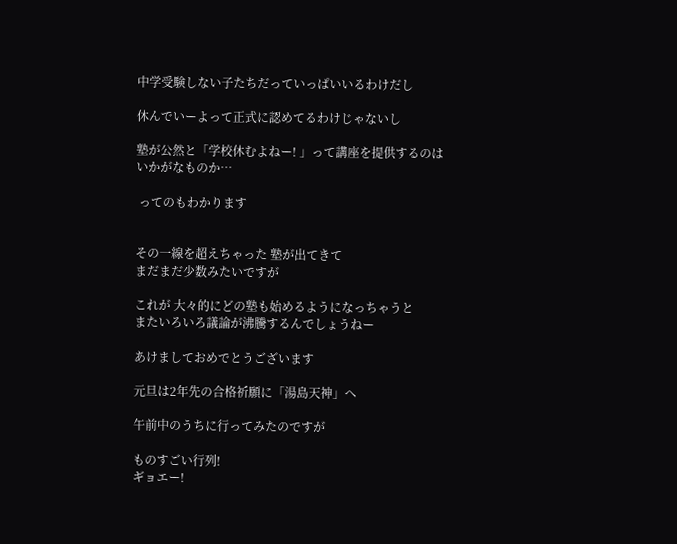中学受験しない子たちだっていっぱいいるわけだし

休んでいーよって正式に認めてるわけじゃないし

塾が公然と「学校休むよねー! 」って講座を提供するのは
いかがなものか…

 ってのもわかります


その一線を超えちゃった 塾が出てきて
まだまだ少数みたいですが

これが 大々的にどの塾も始めるようになっちゃうと
またいろいろ議論が沸騰するんでしょうねー

あけましておめでとうございます

元旦は2年先の合格祈願に「湯島天神」へ

午前中のうちに行ってみたのですが

ものすごい行列!
ギョエー!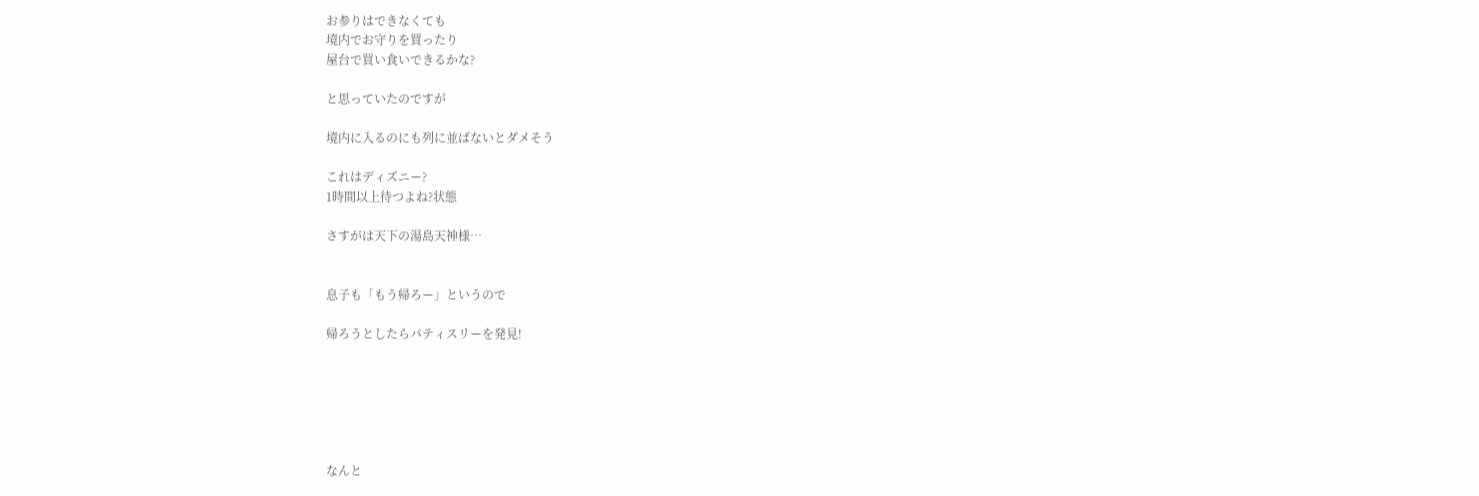お参りはできなくても
境内でお守りを買ったり
屋台で買い食いできるかな?

と思っていたのですが

境内に入るのにも列に並ばないとダメそう

これはディズニー?
1時間以上待つよね?状態

さすがは天下の湯島天神様…


息子も「もう帰ろー」というので

帰ろうとしたらパティスリーを発見!






なんと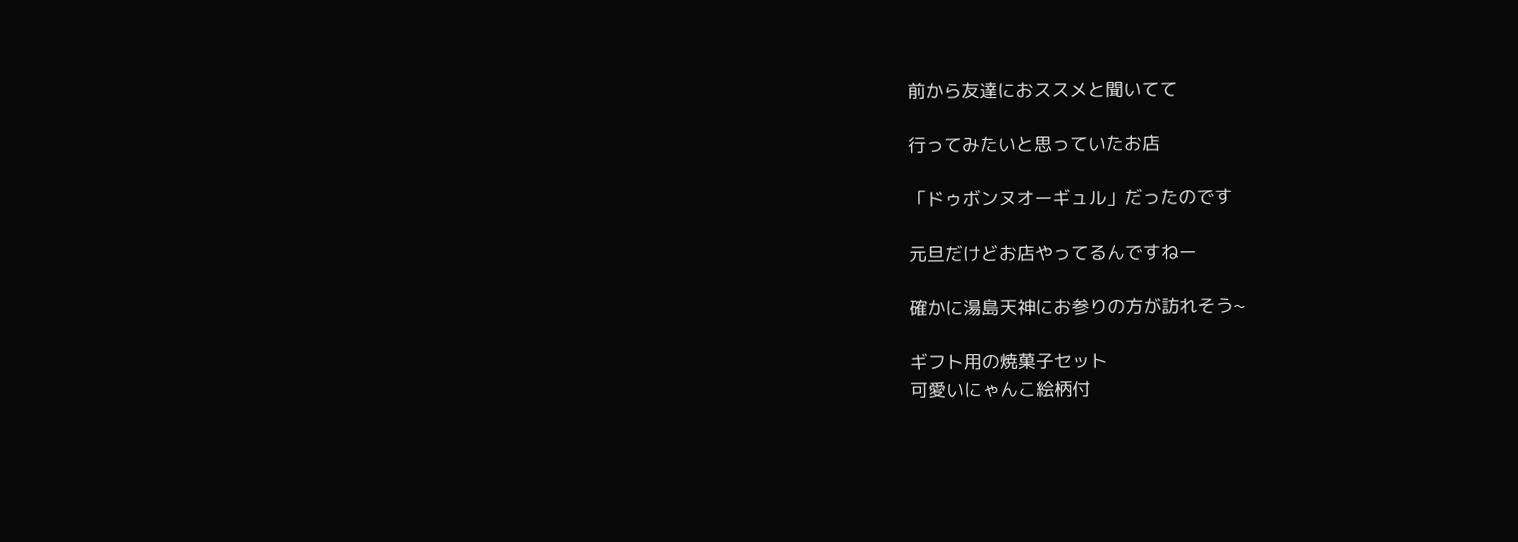前から友達におススメと聞いてて

行ってみたいと思っていたお店

「ドゥボンヌオーギュル」だったのです

元旦だけどお店やってるんですねー

確かに湯島天神にお参りの方が訪れそう~

ギフト用の焼菓子セット
可愛いにゃんこ絵柄付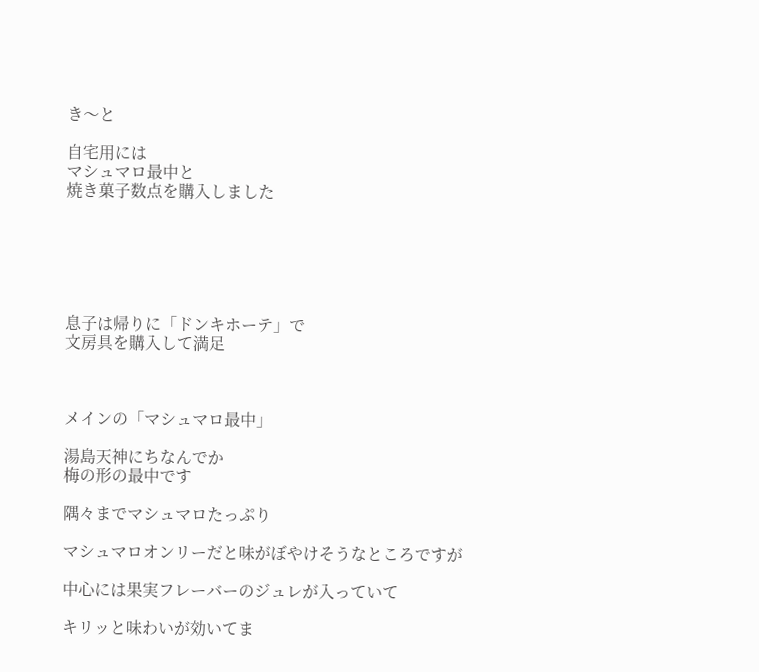き〜と

自宅用には
マシュマロ最中と
焼き菓子数点を購入しました






息子は帰りに「ドンキホーテ」で
文房具を購入して満足



メインの「マシュマロ最中」

湯島天神にちなんでか
梅の形の最中です

隅々までマシュマロたっぷり

マシュマロオンリーだと味がぼやけそうなところですが

中心には果実フレーバーのジュレが入っていて

キリッと味わいが効いてま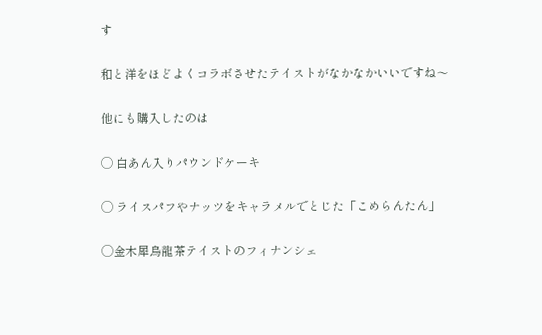す

和と洋をほどよくコラボさせたテイストがなかなかいいですね〜

他にも購入したのは

◯ 白あん入りパウンドケーキ

◯ ライスパフやナッツをキャラメルでとじた「こめらんたん」

◯金木犀烏龍茶テイストのフィナンシェ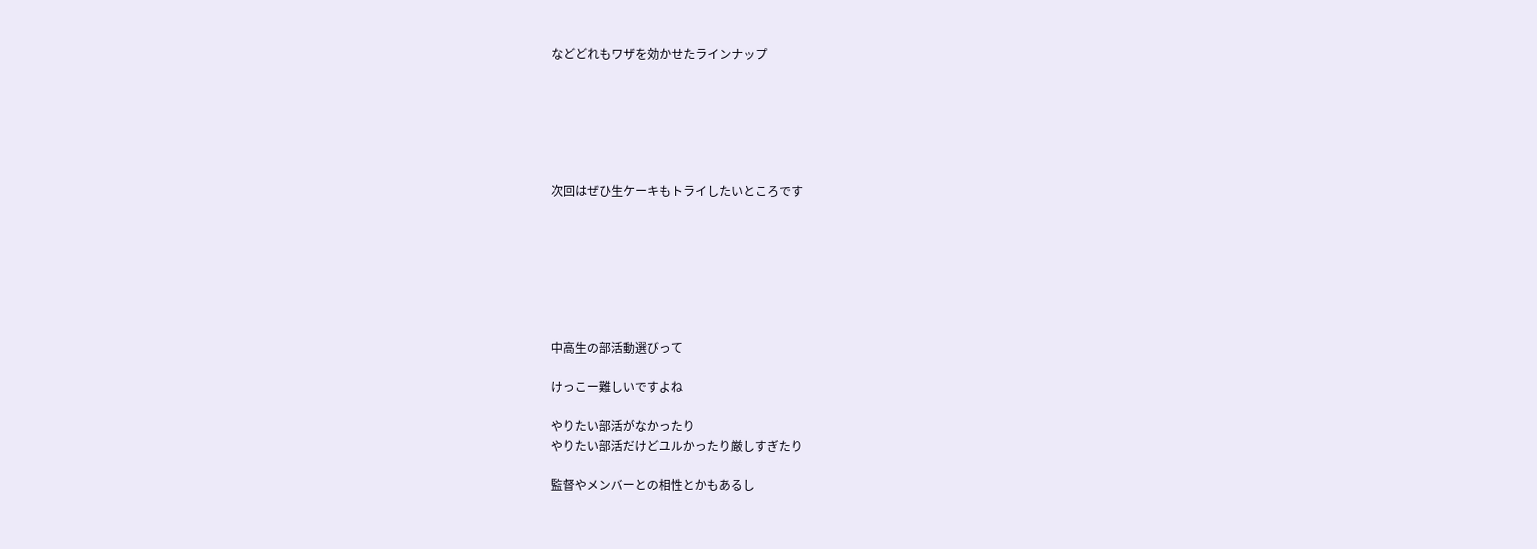などどれもワザを効かせたラインナップ






次回はぜひ生ケーキもトライしたいところです







中高生の部活動選びって

けっこー難しいですよね

やりたい部活がなかったり
やりたい部活だけどユルかったり厳しすぎたり

監督やメンバーとの相性とかもあるし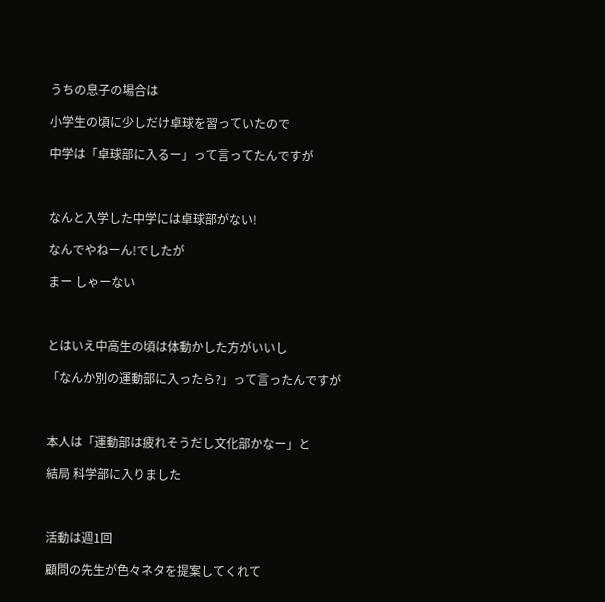うちの息子の場合は

小学生の頃に少しだけ卓球を習っていたので

中学は「卓球部に入るー」って言ってたんですが



なんと入学した中学には卓球部がない!

なんでやねーん!でしたが

まー しゃーない



とはいえ中高生の頃は体動かした方がいいし

「なんか別の運動部に入ったら?」って言ったんですが



本人は「運動部は疲れそうだし文化部かなー」と

結局 科学部に入りました



活動は週1回

顧問の先生が色々ネタを提案してくれて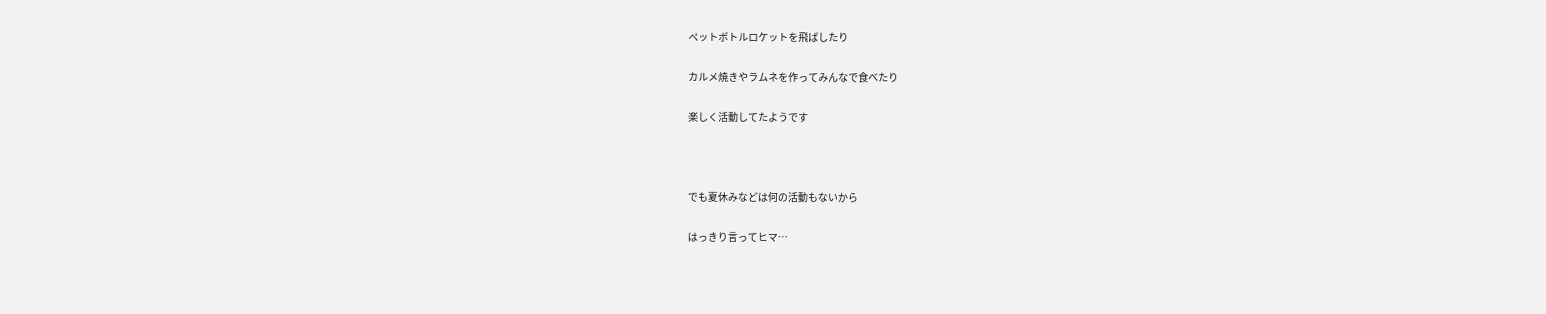ペットボトルロケットを飛ばしたり

カルメ焼きやラムネを作ってみんなで食べたり

楽しく活動してたようです



でも夏休みなどは何の活動もないから

はっきり言ってヒマ…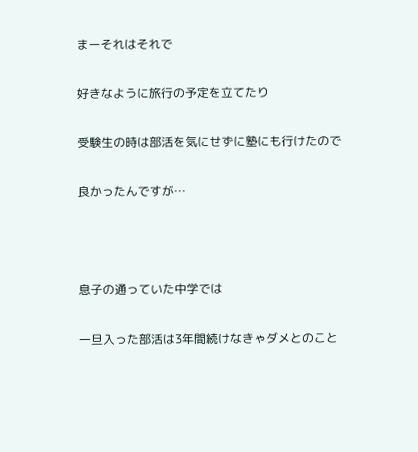まーそれはそれで

好きなように旅行の予定を立てたり

受験生の時は部活を気にせずに塾にも行けたので

良かったんですが…



息子の通っていた中学では

一旦入った部活は3年間続けなきゃダメとのこと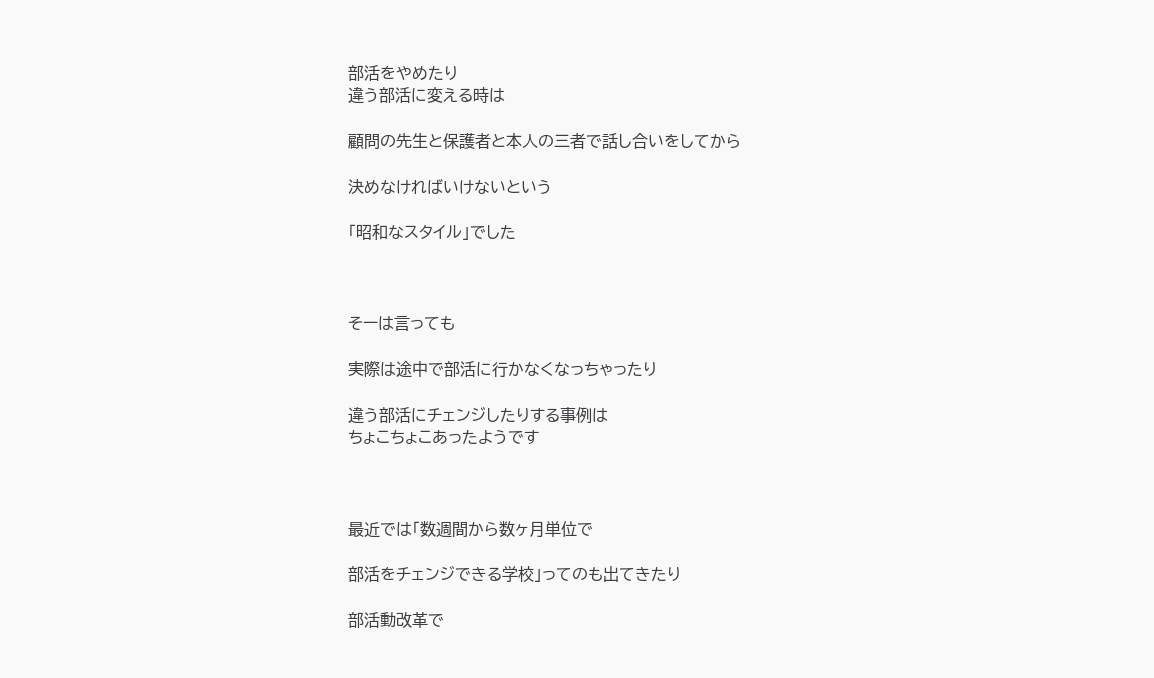部活をやめたり
違う部活に変える時は

顧問の先生と保護者と本人の三者で話し合いをしてから

決めなければいけないという

「昭和なスタイル」でした



そーは言っても

実際は途中で部活に行かなくなっちゃったり

違う部活にチェンジしたりする事例は
ちょこちょこあったようです



最近では「数週間から数ヶ月単位で

部活をチェンジできる学校」ってのも出てきたり

部活動改革で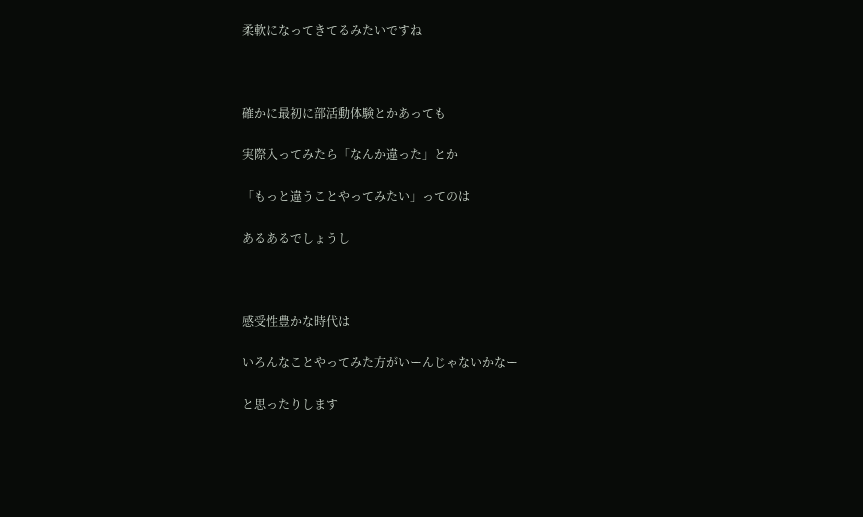柔軟になってきてるみたいですね



確かに最初に部活動体験とかあっても

実際入ってみたら「なんか違った」とか

「もっと違うことやってみたい」ってのは

あるあるでしょうし



感受性豊かな時代は

いろんなことやってみた方がいーんじゃないかなー

と思ったりします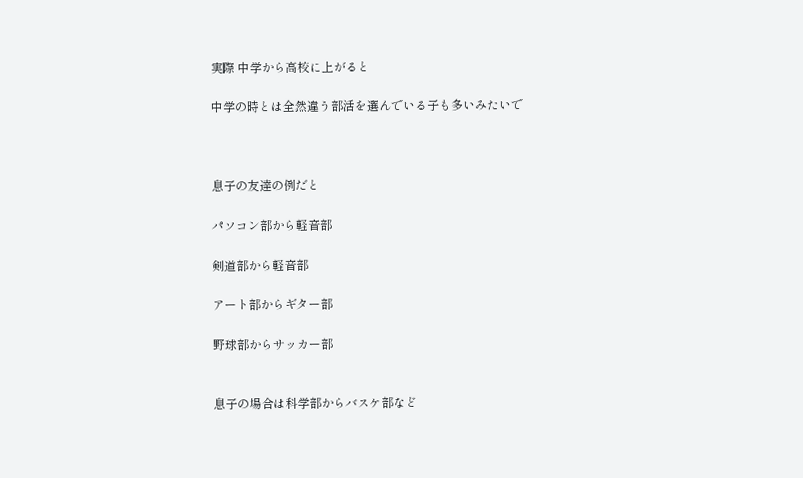実際 中学から高校に上がると

中学の時とは全然違う部活を選んでいる子も多いみたいで



息子の友達の例だと

パソコン部から軽音部

剣道部から軽音部

アート部からギター部

野球部からサッカー部


息子の場合は科学部からバスケ部など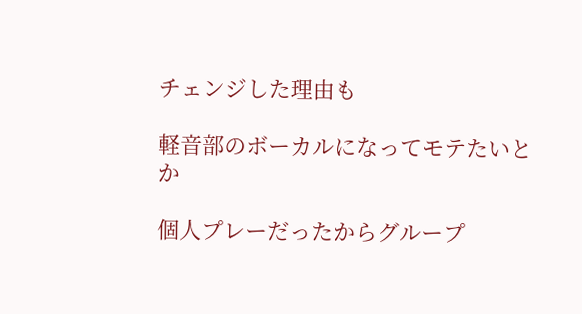チェンジした理由も

軽音部のボーカルになってモテたいとか

個人プレーだったからグループ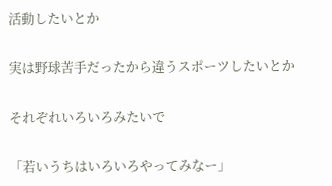活動したいとか

実は野球苦手だったから違うスポーツしたいとか

それぞれいろいろみたいで

「若いうちはいろいろやってみなー」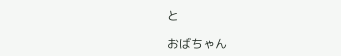と

おばちゃん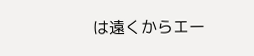は遠くからエー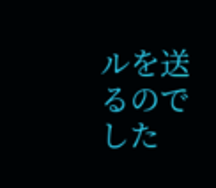ルを送るのでした